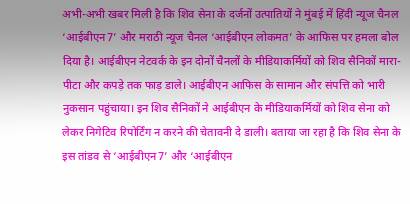अभी-अभी खबर मिली है कि शिव सेना के दर्जनों उत्पातियों ने मुंबई में हिंदी न्यूज चैनल ‘आईबीएन7’ और मराठी न्यूज चैनल ‘आईबीएन लोकमत’ के आफिस पर हमला बोल दिया है। आईबीएन नेटवर्क के इन दोनों चैनलों के मीडियाकर्मियों को शिव सैनिकों मारा-पीटा और कपड़े तक फाड़ डाले। आईबीएन आफिस के सामान और संपत्ति को भारी नुकसान पहुंचाया। इन शिव सैनिकों ने आईबीएन के मीडियाकर्मियों को शिव सेना को लेकर निगेटिव रिपोर्टिंग न करने की चेतावनी दे डाली। बताया जा रहा है कि शिव सेना के इस तांडव से ‘आईबीएन7’ और ‘आईबीएन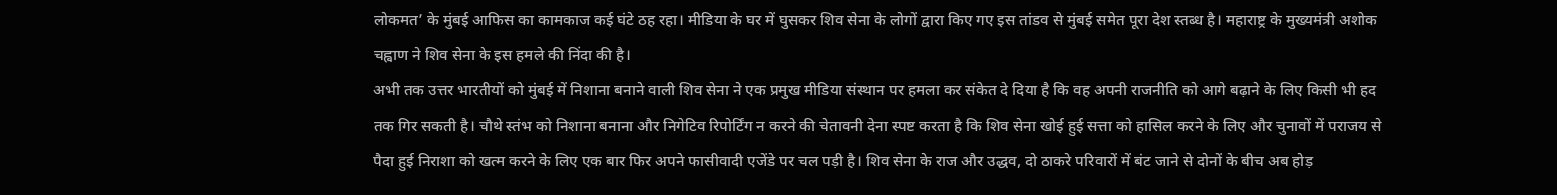लोकमत’ के मुंबई आफिस का कामकाज कई घंटे ठह रहा। मीडिया के घर में घुसकर शिव सेना के लोगों द्वारा किए गए इस तांडव से मुंबई समेत पूरा देश स्तब्ध है। महाराष्ट्र के मुख्यमंत्री अशोक चह्वाण ने शिव सेना के इस हमले की निंदा की है।
अभी तक उत्तर भारतीयों को मुंबई में निशाना बनाने वाली शिव सेना ने एक प्रमुख मीडिया संस्थान पर हमला कर संकेत दे दिया है कि वह अपनी राजनीति को आगे बढ़ाने के लिए किसी भी हद तक गिर सकती है। चौथे स्तंभ को निशाना बनाना और निगेटिव रिपोर्टिंग न करने की चेतावनी देना स्पष्ट करता है कि शिव सेना खोई हुई सत्ता को हासिल करने के लिए और चुनावों में पराजय से पैदा हुई निराशा को खत्म करने के लिए एक बार फिर अपने फासीवादी एजेंडे पर चल पड़ी है। शिव सेना के राज और उद्धव, दो ठाकरे परिवारों में बंट जाने से दोनों के बीच अब होड़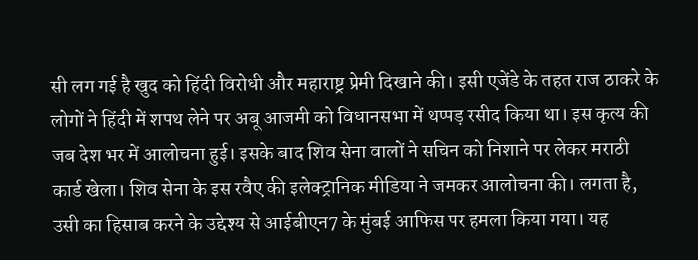सी लग गई है खुद को हिंदी विरोधी और महाराष्ट्र प्रेमी दिखाने की। इसी एजेंडे के तहत राज ठाकरे के लोगों ने हिंदी में शपथ लेने पर अबू आजमी को विधानसभा में थप्पड़ रसीद किया था। इस कृत्य की जब देश भर में आलोचना हुई। इसके बाद शिव सेना वालों ने सचिन को निशाने पर लेकर मराठी कार्ड खेला। शिव सेना के इस रवैए की इलेक्ट्रानिक मीडिया ने जमकर आलोचना की। लगता है, उसी का हिसाब करने के उद्देश्य से आईबीएन7 के मुंबई आफिस पर हमला किया गया। यह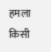हमला किसी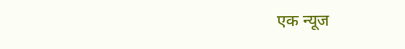एक न्यूज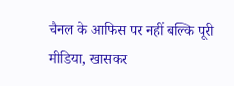चैनल के आफिस पर नहीं बल्कि पूरी मीडिया, खासकर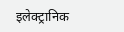इलेक्ट्रानिक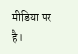मीडिया पर है।